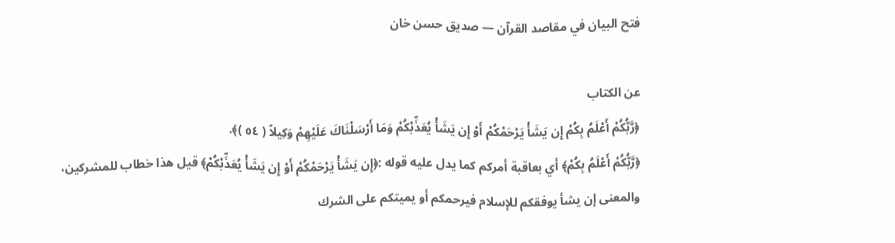فتح البيان في مقاصد القرآن — صديق حسن خان

عن الكتاب
﴿رَّبُّكُمْ أَعْلَمُ بِكُمْ إِن يَشَأْ يَرْحَمْكُمْ أَوْ إِن يَشَأْ يُعَذِّبْكُمْ وَمَا أَرْسَلْنَاكَ عَلَيْهِمْ وَكِيلاً ( ٥٤ )﴾.
﴿رَّبُّكُمْ أَعْلَمُ بِكُمْ﴾ أي بعاقبة أمركم كما يدل عليه قوله :﴿إِن يَشَأْ يَرْحَمْكُمْ أَوْ إِن يَشَأْ يُعَذِّبْكُمْ﴾ قيل هذا خطاب للمشركين، والمعنى إن يشأ يوفقكم للإسلام فيرحمكم أو يميتكم على الشرك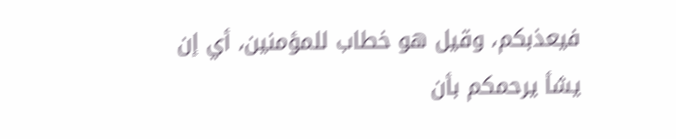فيعذبكم، وقيل هو خطاب للمؤمنين، أي إن يشأ يرحمكم بأن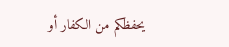يحفظكم من الكفار أو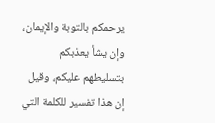يرحمكم بالتوبة والإيمان، وإن يشأ يعذبكم بتسليطهم عليكم، وقيل إن هذا تفسير للكلمة التي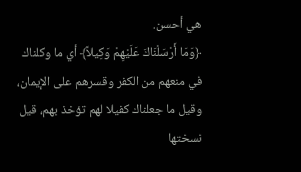هي أحسن.
﴿وَمَا أَرْسَلْنَاكَ عَلَيْهِمْ وَكِيلاً﴾ أي ما وكلناك في منعهم من الكفر وقسرهم على الإيمان، وقيل ما جعلناك كفيلا لهم تؤخذ بهم، قيل نسختها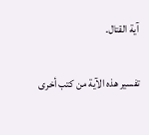آية القتال.

تفسير هذه الآية من كتب أخرى